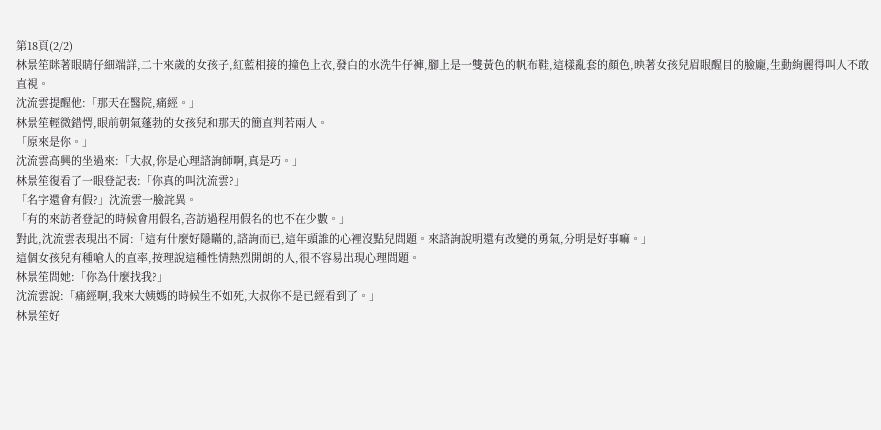第18頁(2/2)
林景笙眯著眼睛仔細端詳,二十來歲的女孩子,紅藍相接的撞色上衣,發白的水洗牛仔褲,腳上是一雙黃色的帆布鞋,這樣亂套的顏色,映著女孩兒眉眼醒目的臉龐,生動絢麗得叫人不敢直視。
沈流雲提醒他:「那天在醫院,痛經。」
林景笙輕微錯愕,眼前朝氣蓬勃的女孩兒和那天的簡直判若兩人。
「原來是你。」
沈流雲高興的坐過來:「大叔,你是心理諮詢師啊,真是巧。」
林景笙復看了一眼登記表:「你真的叫沈流雲?」
「名字還會有假?」沈流雲一臉詫異。
「有的來訪者登記的時候會用假名,咨訪過程用假名的也不在少數。」
對此,沈流雲表現出不屑:「這有什麼好隱瞞的,諮詢而已,這年頭誰的心裡沒點兒問題。來諮詢說明還有改變的勇氣,分明是好事嘛。」
這個女孩兒有種嗆人的直率,按理說這種性情熱烈開朗的人,很不容易出現心理問題。
林景笙問她:「你為什麼找我?」
沈流雲說:「痛經啊,我來大姨媽的時候生不如死,大叔你不是已經看到了。」
林景笙好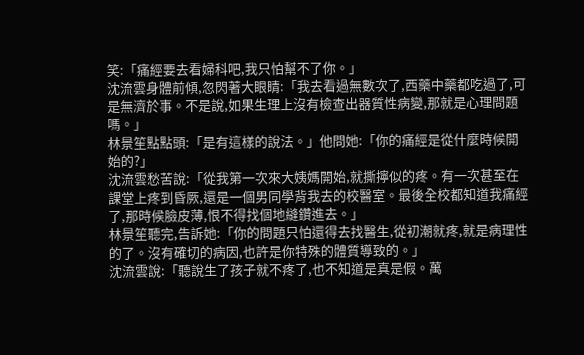笑:「痛經要去看婦科吧,我只怕幫不了你。」
沈流雲身體前傾,忽閃著大眼睛:「我去看過無數次了,西藥中藥都吃過了,可是無濟於事。不是說,如果生理上沒有檢查出器質性病變,那就是心理問題嗎。」
林景笙點點頭:「是有這樣的說法。」他問她:「你的痛經是從什麼時候開始的?」
沈流雲愁苦說:「從我第一次來大姨媽開始,就撕擰似的疼。有一次甚至在課堂上疼到昏厥,還是一個男同學背我去的校醫室。最後全校都知道我痛經了,那時候臉皮薄,恨不得找個地縫鑽進去。」
林景笙聽完,告訴她:「你的問題只怕還得去找醫生,從初潮就疼,就是病理性的了。沒有確切的病因,也許是你特殊的體質導致的。」
沈流雲說:「聽說生了孩子就不疼了,也不知道是真是假。萬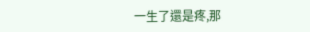一生了還是疼,那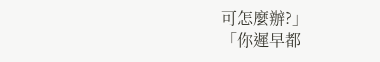可怎麼辦?」
「你遲早都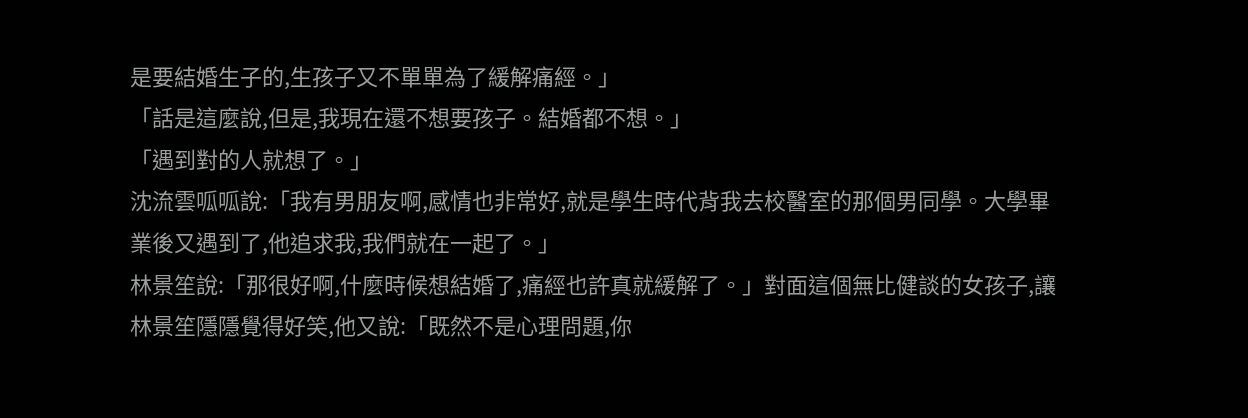是要結婚生子的,生孩子又不單單為了緩解痛經。」
「話是這麼說,但是,我現在還不想要孩子。結婚都不想。」
「遇到對的人就想了。」
沈流雲呱呱說:「我有男朋友啊,感情也非常好,就是學生時代背我去校醫室的那個男同學。大學畢業後又遇到了,他追求我,我們就在一起了。」
林景笙說:「那很好啊,什麼時候想結婚了,痛經也許真就緩解了。」對面這個無比健談的女孩子,讓林景笙隱隱覺得好笑,他又說:「既然不是心理問題,你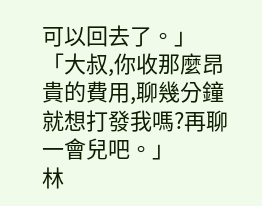可以回去了。」
「大叔,你收那麼昂貴的費用,聊幾分鐘就想打發我嗎?再聊一會兒吧。」
林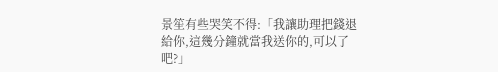景笙有些哭笑不得:「我讓助理把錢退給你,這幾分鐘就當我送你的,可以了吧?」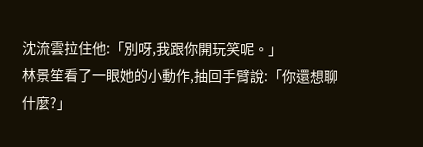沈流雲拉住他:「別呀,我跟你開玩笑呢。」
林景笙看了一眼她的小動作,抽回手臂說:「你還想聊什麼?」